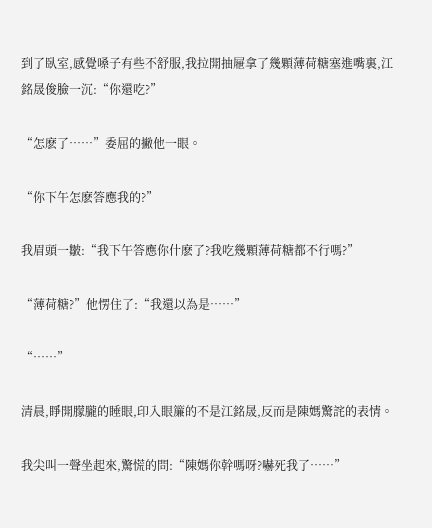到了臥室,感覺嗓子有些不舒服,我拉開抽屜拿了幾顆薄荷糖塞進嘴裏,江銘晟俊臉一沉:“你還吃?”

“怎麽了……”委屈的撇他一眼。

“你下午怎麽答應我的?”

我眉頭一皺:“我下午答應你什麽了?我吃幾顆薄荷糖都不行嗎?”

“薄荷糖?”他愣住了:“我還以為是……”

“……”

清晨,睜開朦朧的睡眼,印入眼簾的不是江銘晟,反而是陳媽驚詫的表情。

我尖叫一聲坐起來,驚慌的問:“陳媽你幹嗎呀?嚇死我了……”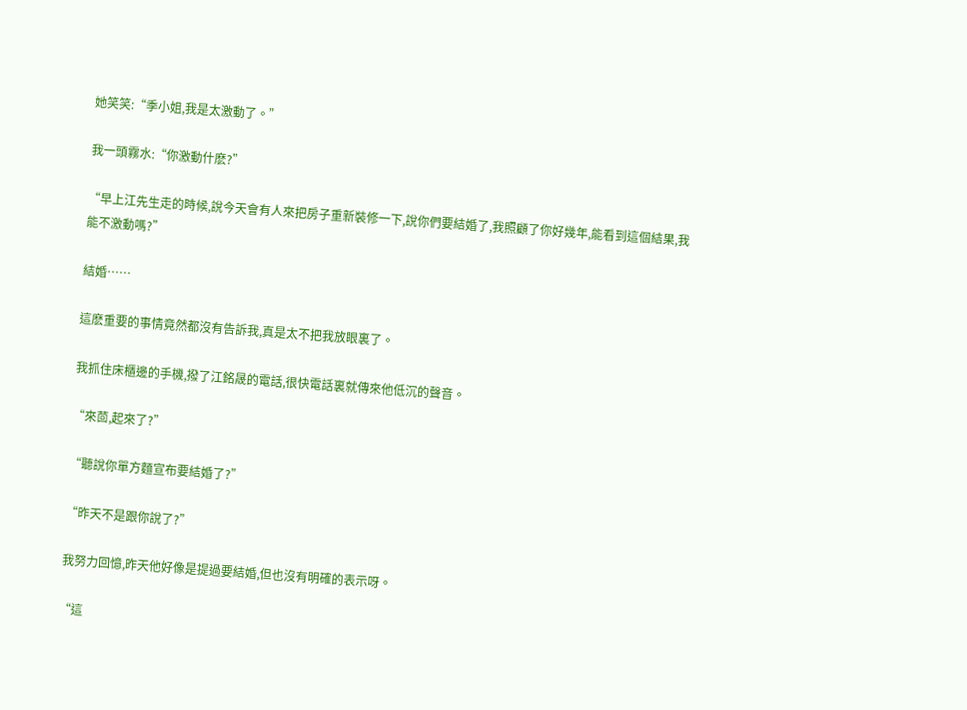她笑笑:“季小姐,我是太激動了。”

我一頭霧水:“你激動什麽?”

“早上江先生走的時候,說今天會有人來把房子重新裝修一下,說你們要結婚了,我照顧了你好幾年,能看到這個結果,我能不激動嗎?”

結婚……

這麽重要的事情竟然都沒有告訴我,真是太不把我放眼裏了。

我抓住床櫃邊的手機,撥了江銘晟的電話,很快電話裏就傳來他低沉的聲音。

“來茴,起來了?”

“聽說你單方麵宣布要結婚了?”

“昨天不是跟你說了?”

我努力回憶,昨天他好像是提過要結婚,但也沒有明確的表示呀。

“這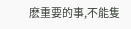麽重要的事,不能隻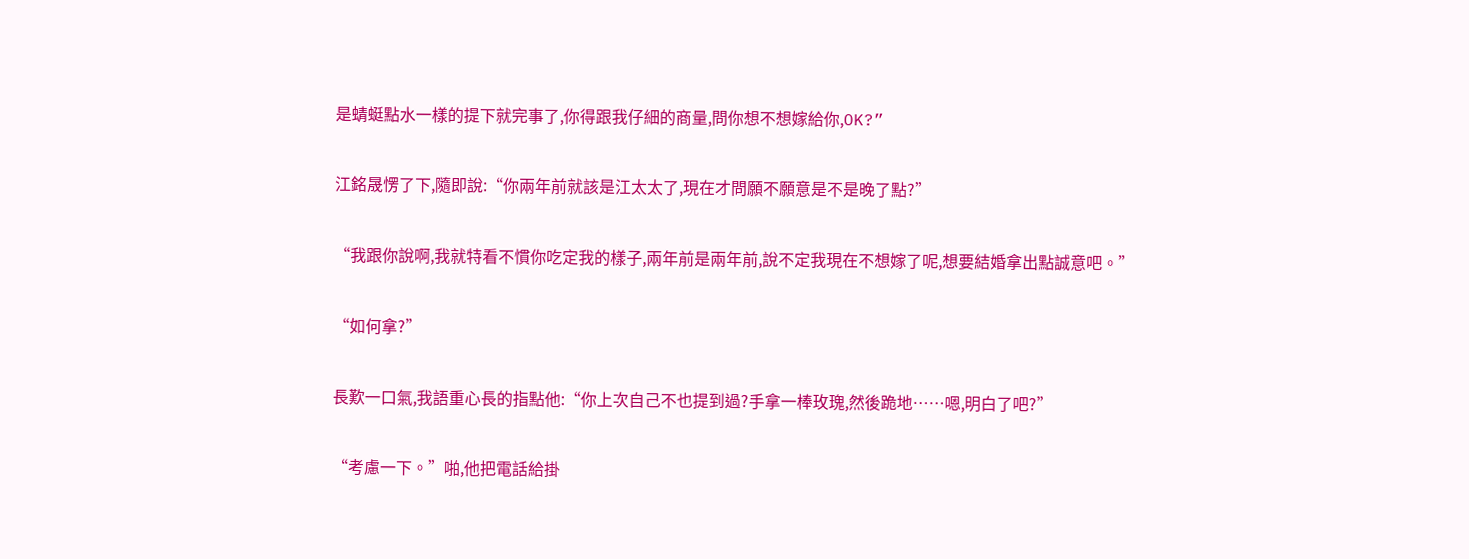是蜻蜓點水一樣的提下就完事了,你得跟我仔細的商量,問你想不想嫁給你,OK?”

江銘晟愣了下,隨即說:“你兩年前就該是江太太了,現在才問願不願意是不是晚了點?”

“我跟你說啊,我就特看不慣你吃定我的樣子,兩年前是兩年前,說不定我現在不想嫁了呢,想要結婚拿出點誠意吧。”

“如何拿?”

長歎一口氣,我語重心長的指點他:“你上次自己不也提到過?手拿一棒玫瑰,然後跪地……嗯,明白了吧?”

“考慮一下。”啪,他把電話給掛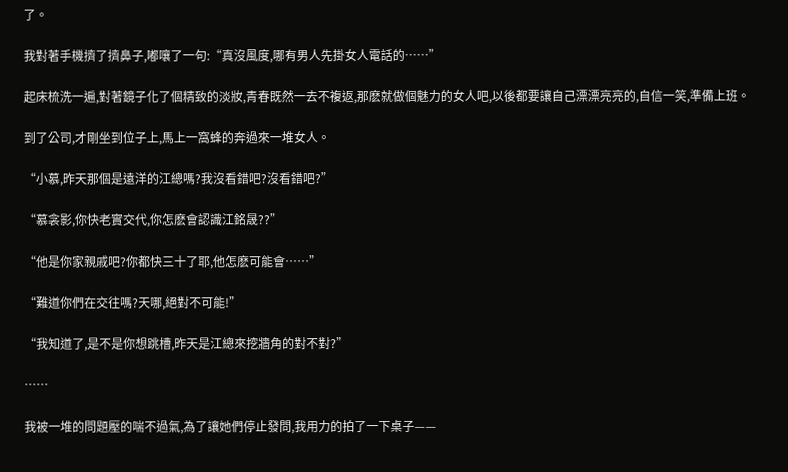了。

我對著手機擠了擠鼻子,嘟嚷了一句:“真沒風度,哪有男人先掛女人電話的……”

起床梳洗一遍,對著鏡子化了個精致的淡妝,青春既然一去不複返,那麽就做個魅力的女人吧,以後都要讓自己漂漂亮亮的,自信一笑,準備上班。

到了公司,才剛坐到位子上,馬上一窩蜂的奔過來一堆女人。

“小慕,昨天那個是遠洋的江總嗎?我沒看錯吧?沒看錯吧?”

“慕衾影,你快老實交代,你怎麽會認識江銘晟??”

“他是你家親戚吧?你都快三十了耶,他怎麽可能會……”

“難道你們在交往嗎?天哪,絕對不可能!”

“我知道了,是不是你想跳槽,昨天是江總來挖牆角的對不對?”

……

我被一堆的問題壓的喘不過氣,為了讓她們停止發問,我用力的拍了一下桌子——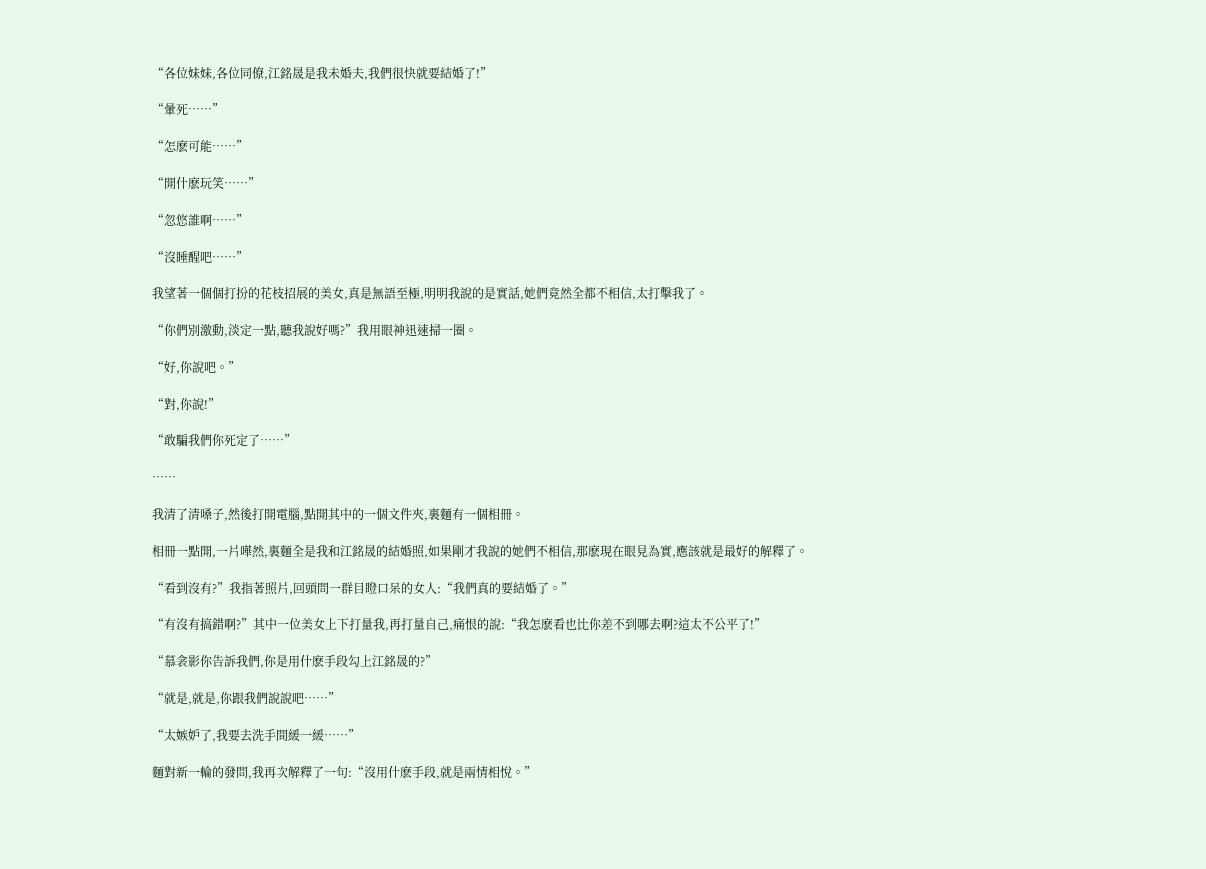“各位妹妹,各位同僚,江銘晟是我未婚夫,我們很快就要結婚了!”

“暈死……”

“怎麽可能……”

“開什麽玩笑……”

“忽悠誰啊……”

“沒睡醒吧……”

我望著一個個打扮的花枝招展的美女,真是無語至極,明明我說的是實話,她們竟然全都不相信,太打擊我了。

“你們別激動,淡定一點,聽我說好嗎?”我用眼神迅速掃一圈。

“好,你說吧。”

“對,你說!”

“敢騙我們你死定了……”

……

我清了清嗓子,然後打開電腦,點開其中的一個文件夾,裏麵有一個相冊。

相冊一點開,一片嘩然,裏麵全是我和江銘晟的結婚照,如果剛才我說的她們不相信,那麽現在眼見為實,應該就是最好的解釋了。

“看到沒有?”我指著照片,回頭問一群目瞪口呆的女人:“我們真的要結婚了。”

“有沒有搞錯啊?”其中一位美女上下打量我,再打量自己,痛恨的說:“我怎麽看也比你差不到哪去啊?這太不公平了!”

“慕衾影你告訴我們,你是用什麽手段勾上江銘晟的?”

“就是,就是,你跟我們說說吧……”

“太嫉妒了,我要去洗手間緩一緩……”

麵對新一輪的發問,我再次解釋了一句:“沒用什麽手段,就是兩情相悅。”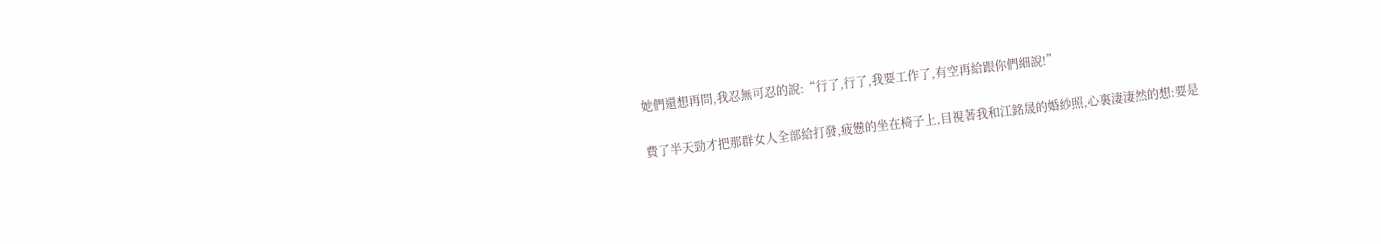她們還想再問,我忍無可忍的說:“行了,行了,我要工作了,有空再給跟你們細說!”

費了半天勁才把那群女人全部給打發,疲憊的坐在椅子上,目視著我和江銘晟的婚紗照,心裏淒淒然的想:要是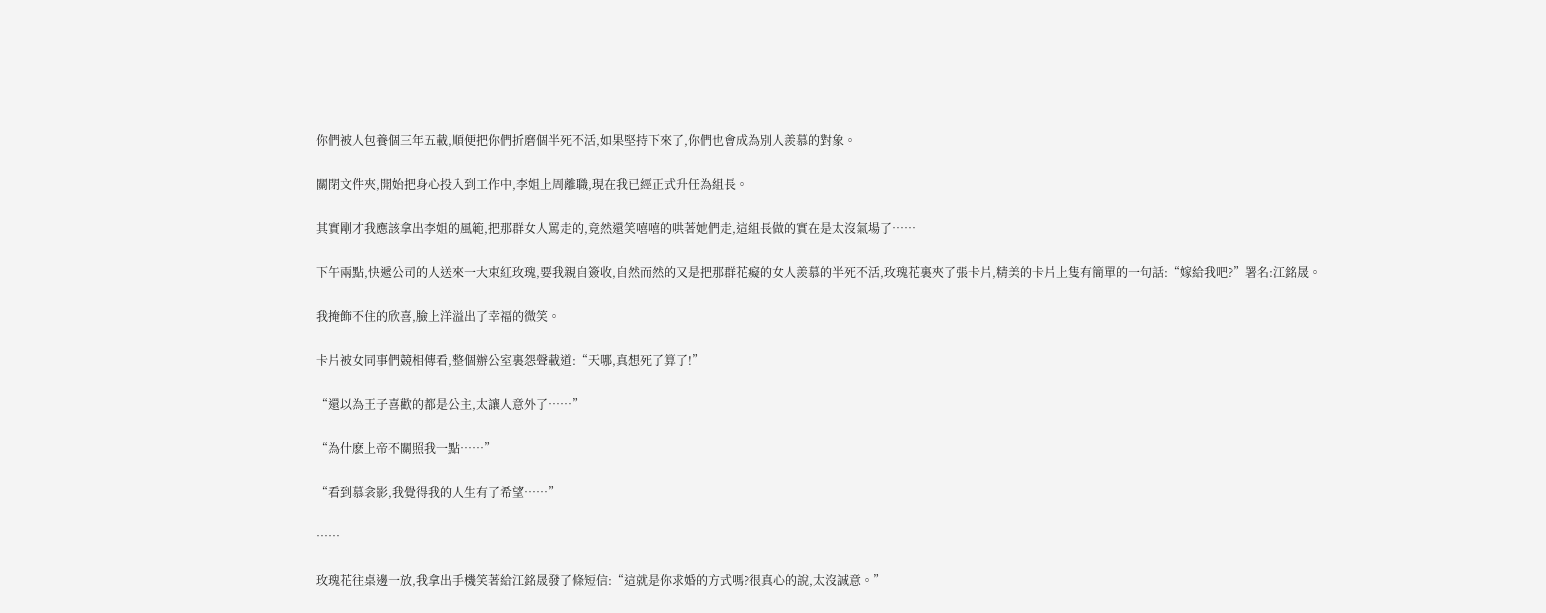你們被人包養個三年五載,順便把你們折磨個半死不活,如果堅持下來了,你們也會成為別人羨慕的對象。

關閉文件夾,開始把身心投入到工作中,李姐上周離職,現在我已經正式升任為組長。

其實剛才我應該拿出李姐的風範,把那群女人罵走的,竟然還笑嘻嘻的哄著她們走,這組長做的實在是太沒氣場了……

下午兩點,快遞公司的人送來一大束紅玫瑰,要我親自簽收,自然而然的又是把那群花癡的女人羨慕的半死不活,玫瑰花裏夾了張卡片,精美的卡片上隻有簡單的一句話:“嫁給我吧?”署名:江銘晟。

我掩飾不住的欣喜,臉上洋溢出了幸福的微笑。

卡片被女同事們競相傳看,整個辦公室裏怨聲載道:“天哪,真想死了算了!”

“還以為王子喜歡的都是公主,太讓人意外了……”

“為什麽上帝不關照我一點……”

“看到慕衾影,我覺得我的人生有了希望……”

……

玫瑰花往桌邊一放,我拿出手機笑著給江銘晟發了條短信:“這就是你求婚的方式嗎?很真心的說,太沒誠意。”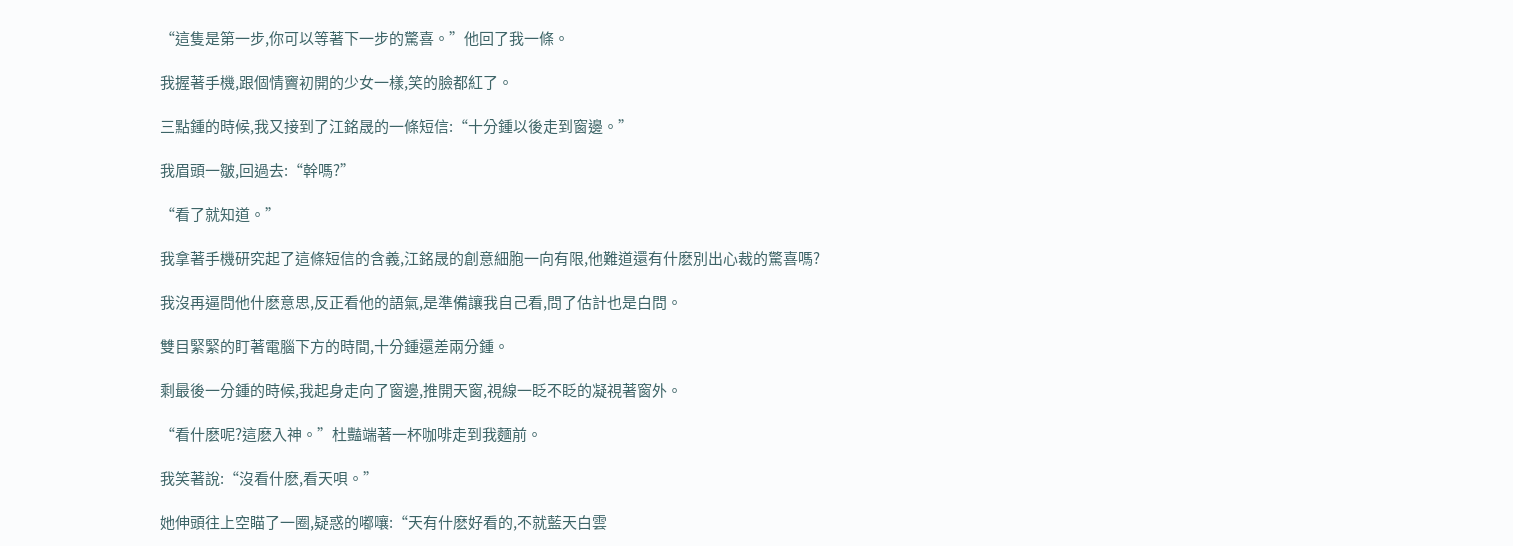“這隻是第一步,你可以等著下一步的驚喜。”他回了我一條。

我握著手機,跟個情竇初開的少女一樣,笑的臉都紅了。

三點鍾的時候,我又接到了江銘晟的一條短信:“十分鍾以後走到窗邊。”

我眉頭一皺,回過去:“幹嗎?”

“看了就知道。”

我拿著手機研究起了這條短信的含義,江銘晟的創意細胞一向有限,他難道還有什麽別出心裁的驚喜嗎?

我沒再逼問他什麽意思,反正看他的語氣,是準備讓我自己看,問了估計也是白問。

雙目緊緊的盯著電腦下方的時間,十分鍾還差兩分鍾。

剩最後一分鍾的時候,我起身走向了窗邊,推開天窗,視線一眨不眨的凝視著窗外。

“看什麽呢?這麽入神。”杜豔端著一杯咖啡走到我麵前。

我笑著說:“沒看什麽,看天唄。”

她伸頭往上空瞄了一圈,疑惑的嘟嚷:“天有什麽好看的,不就藍天白雲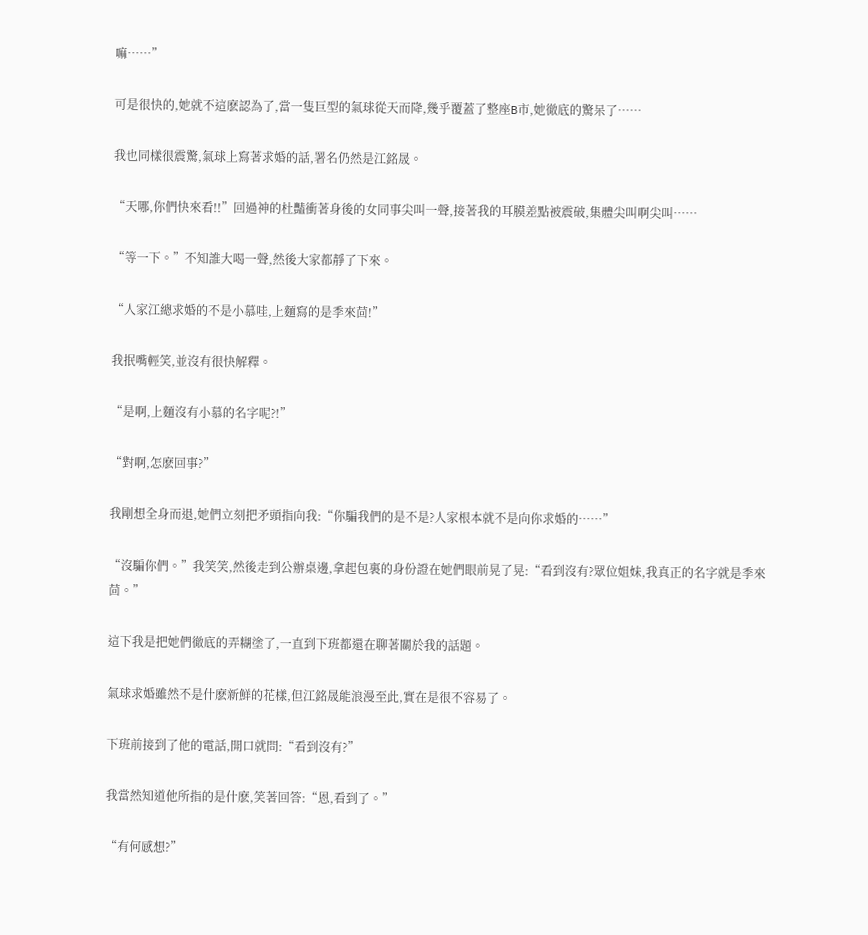嘛……”

可是很快的,她就不這麽認為了,當一隻巨型的氣球從天而降,幾乎覆蓋了整座B市,她徹底的驚呆了……

我也同樣很震驚,氣球上寫著求婚的話,署名仍然是江銘晟。

“天哪,你們快來看!!”回過神的杜豔衝著身後的女同事尖叫一聲,接著我的耳膜差點被震破,集體尖叫啊尖叫……

“等一下。”不知誰大喝一聲,然後大家都靜了下來。

“人家江總求婚的不是小慕哇,上麵寫的是季來茴!”

我抿嘴輕笑,並沒有很快解釋。

“是啊,上麵沒有小慕的名字呢?!”

“對啊,怎麽回事?”

我剛想全身而退,她們立刻把矛頭指向我:“你騙我們的是不是?人家根本就不是向你求婚的……”

“沒騙你們。”我笑笑,然後走到公辦桌邊,拿起包裏的身份證在她們眼前晃了晃:“看到沒有?眾位姐妹,我真正的名字就是季來茴。”

這下我是把她們徹底的弄糊塗了,一直到下班都還在聊著關於我的話題。

氣球求婚雖然不是什麽新鮮的花樣,但江銘晟能浪漫至此,實在是很不容易了。

下班前接到了他的電話,開口就問:“看到沒有?”

我當然知道他所指的是什麽,笑著回答:“恩,看到了。”

“有何感想?”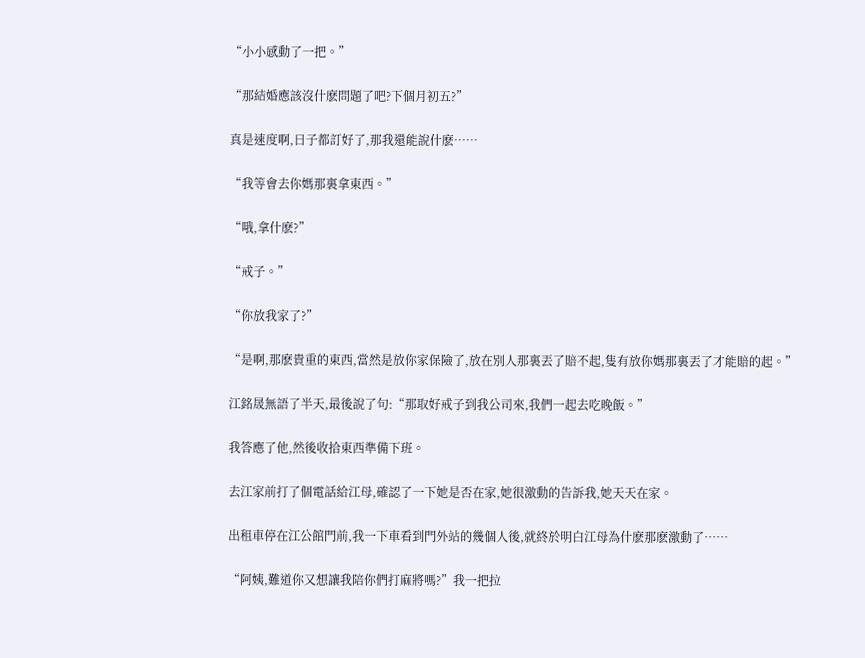“小小感動了一把。”

“那結婚應該沒什麽問題了吧?下個月初五?”

真是速度啊,日子都訂好了,那我還能說什麽……

“我等會去你媽那裏拿東西。”

“哦,拿什麽?”

“戒子。”

“你放我家了?”

“是啊,那麽貴重的東西,當然是放你家保險了,放在別人那裏丟了賠不起,隻有放你媽那裏丟了才能賠的起。”

江銘晟無語了半天,最後說了句:“那取好戒子到我公司來,我們一起去吃晚飯。”

我答應了他,然後收拾東西準備下班。

去江家前打了個電話給江母,確認了一下她是否在家,她很激動的告訴我,她天天在家。

出租車停在江公館門前,我一下車看到門外站的幾個人後,就終於明白江母為什麽那麽激動了……

“阿姨,難道你又想讓我陪你們打麻將嗎?”我一把拉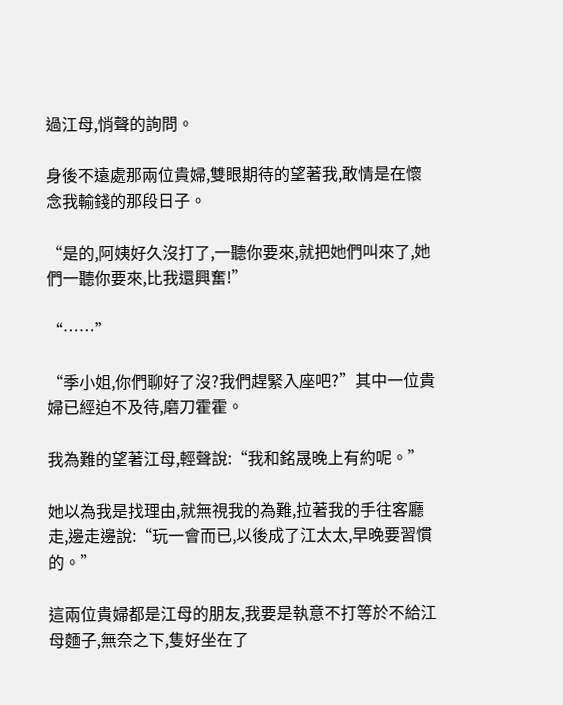過江母,悄聲的詢問。

身後不遠處那兩位貴婦,雙眼期待的望著我,敢情是在懷念我輸錢的那段日子。

“是的,阿姨好久沒打了,一聽你要來,就把她們叫來了,她們一聽你要來,比我還興奮!”

“……”

“季小姐,你們聊好了沒?我們趕緊入座吧?”其中一位貴婦已經迫不及待,磨刀霍霍。

我為難的望著江母,輕聲說:“我和銘晟晚上有約呢。”

她以為我是找理由,就無視我的為難,拉著我的手往客廳走,邊走邊說:“玩一會而已,以後成了江太太,早晚要習慣的。”

這兩位貴婦都是江母的朋友,我要是執意不打等於不給江母麵子,無奈之下,隻好坐在了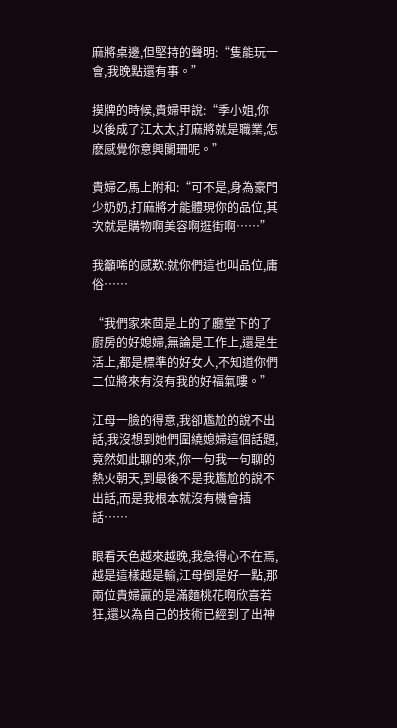麻將桌邊,但堅持的聲明:“隻能玩一會,我晚點還有事。”

摸牌的時候,貴婦甲說:“季小姐,你以後成了江太太,打麻將就是職業,怎麽感覺你意興闌珊呢。”

貴婦乙馬上附和:“可不是,身為豪門少奶奶,打麻將才能體現你的品位,其次就是購物啊美容啊逛街啊……”

我籲唏的感歎:就你們這也叫品位,庸俗……

“我們家來茴是上的了廳堂下的了廚房的好媳婦,無論是工作上,還是生活上,都是標準的好女人,不知道你們二位將來有沒有我的好福氣嘍。”

江母一臉的得意,我卻尷尬的說不出話,我沒想到她們圍繞媳婦這個話題,竟然如此聊的來,你一句我一句聊的熱火朝天,到最後不是我尷尬的說不出話,而是我根本就沒有機會插話……

眼看天色越來越晚,我急得心不在焉,越是這樣越是輸,江母倒是好一點,那兩位貴婦贏的是滿麵桃花啊欣喜若狂,還以為自己的技術已經到了出神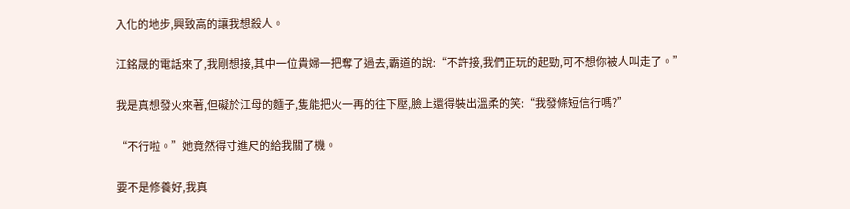入化的地步,興致高的讓我想殺人。

江銘晟的電話來了,我剛想接,其中一位貴婦一把奪了過去,霸道的說:“不許接,我們正玩的起勁,可不想你被人叫走了。”

我是真想發火來著,但礙於江母的麵子,隻能把火一再的往下壓,臉上還得裝出溫柔的笑:“我發條短信行嗎?”

“不行啦。”她竟然得寸進尺的給我關了機。

要不是修養好,我真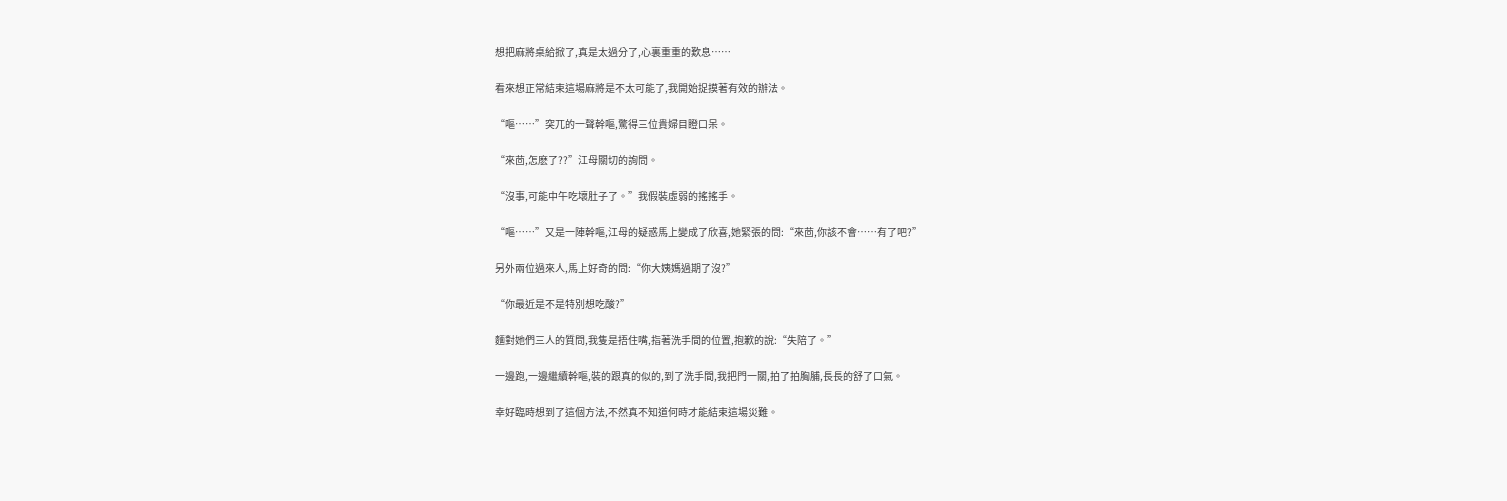想把麻將桌給掀了,真是太過分了,心裏重重的歎息……

看來想正常結束這場麻將是不太可能了,我開始捉摸著有效的辦法。

“嘔……”突兀的一聲幹嘔,驚得三位貴婦目瞪口呆。

“來茴,怎麽了??”江母關切的詢問。

“沒事,可能中午吃壞肚子了。”我假裝虛弱的搖搖手。

“嘔……”又是一陣幹嘔,江母的疑惑馬上變成了欣喜,她緊張的問:“來茴,你該不會……有了吧?”

另外兩位過來人,馬上好奇的問:“你大姨媽過期了沒?”

“你最近是不是特別想吃酸?”

麵對她們三人的質問,我隻是捂住嘴,指著洗手間的位置,抱歉的說:“失陪了。”

一邊跑,一邊繼續幹嘔,裝的跟真的似的,到了洗手間,我把門一關,拍了拍胸脯,長長的舒了口氣。

幸好臨時想到了這個方法,不然真不知道何時才能結束這場災難。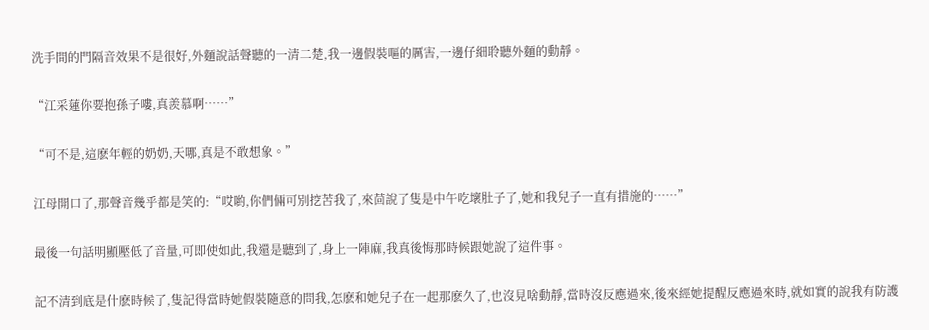洗手間的門隔音效果不是很好,外麵說話聲聽的一清二楚,我一邊假裝嘔的厲害,一邊仔細聆聽外麵的動靜。

“江采蓮你要抱孫子嘍,真羨慕啊……”

“可不是,這麽年輕的奶奶,天哪,真是不敢想象。”

江母開口了,那聲音幾乎都是笑的:“哎喲,你們倆可別挖苦我了,來茴說了隻是中午吃壞肚子了,她和我兒子一直有措施的……”

最後一句話明顯壓低了音量,可即使如此,我還是聽到了,身上一陣麻,我真後悔那時候跟她說了這件事。

記不清到底是什麽時候了,隻記得當時她假裝隨意的問我,怎麽和她兒子在一起那麽久了,也沒見啥動靜,當時沒反應過來,後來經她提醒反應過來時,就如實的說我有防護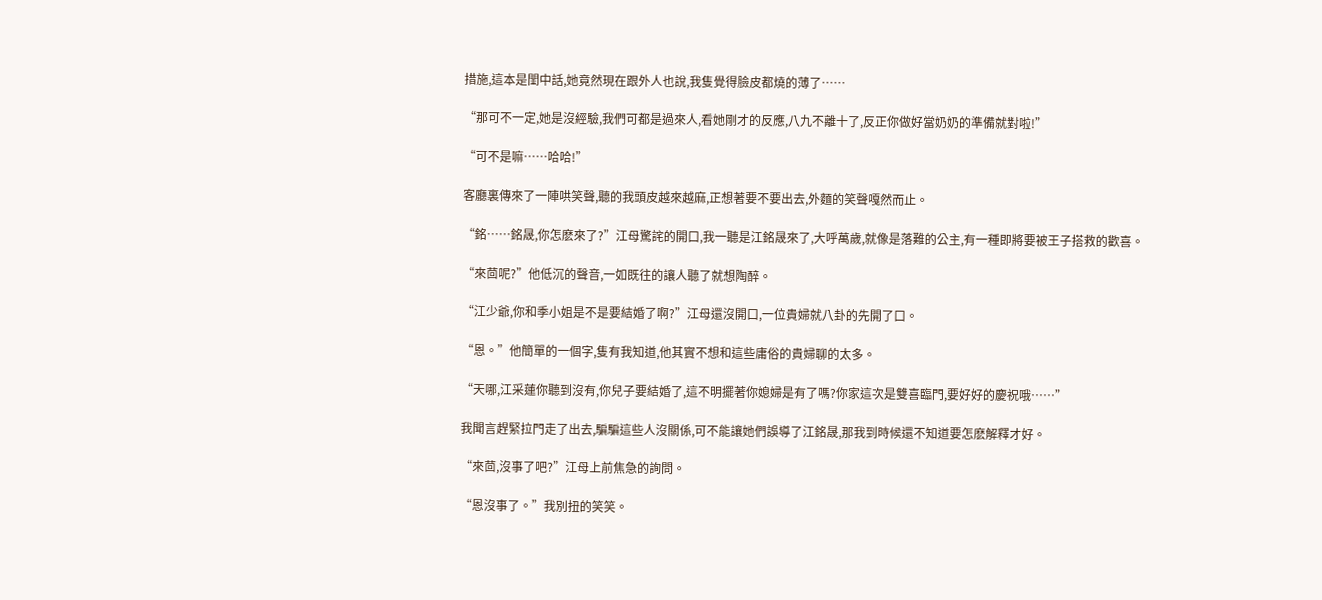措施,這本是閨中話,她竟然現在跟外人也說,我隻覺得臉皮都燒的薄了……

“那可不一定,她是沒經驗,我們可都是過來人,看她剛才的反應,八九不離十了,反正你做好當奶奶的準備就對啦!”

“可不是嘛……哈哈!”

客廳裏傳來了一陣哄笑聲,聽的我頭皮越來越麻,正想著要不要出去,外麵的笑聲嘎然而止。

“銘……銘晟,你怎麽來了?”江母驚詫的開口,我一聽是江銘晟來了,大呼萬歲,就像是落難的公主,有一種即將要被王子搭救的歡喜。

“來茴呢?”他低沉的聲音,一如既往的讓人聽了就想陶醉。

“江少爺,你和季小姐是不是要結婚了啊?”江母還沒開口,一位貴婦就八卦的先開了口。

“恩。”他簡單的一個字,隻有我知道,他其實不想和這些庸俗的貴婦聊的太多。

“天哪,江采蓮你聽到沒有,你兒子要結婚了,這不明擺著你媳婦是有了嗎?你家這次是雙喜臨門,要好好的慶祝哦……”

我聞言趕緊拉門走了出去,騙騙這些人沒關係,可不能讓她們誤導了江銘晟,那我到時候還不知道要怎麽解釋才好。

“來茴,沒事了吧?”江母上前焦急的詢問。

“恩沒事了。”我別扭的笑笑。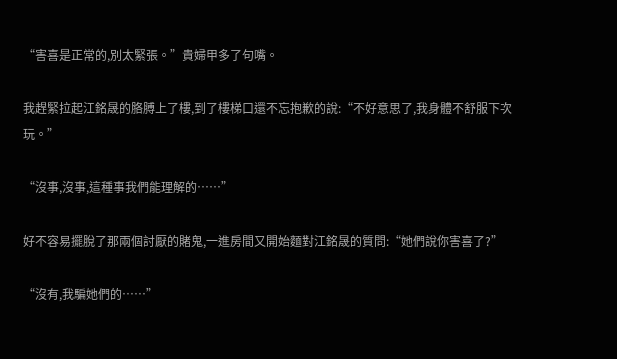“害喜是正常的,別太緊張。”貴婦甲多了句嘴。

我趕緊拉起江銘晟的胳膊上了樓,到了樓梯口還不忘抱歉的說:“不好意思了,我身體不舒服下次玩。”

“沒事,沒事,這種事我們能理解的……”

好不容易擺脫了那兩個討厭的賭鬼,一進房間又開始麵對江銘晟的質問:“她們說你害喜了?”

“沒有,我騙她們的……”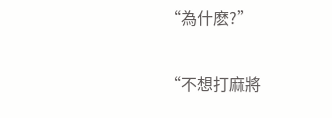“為什麽?”

“不想打麻將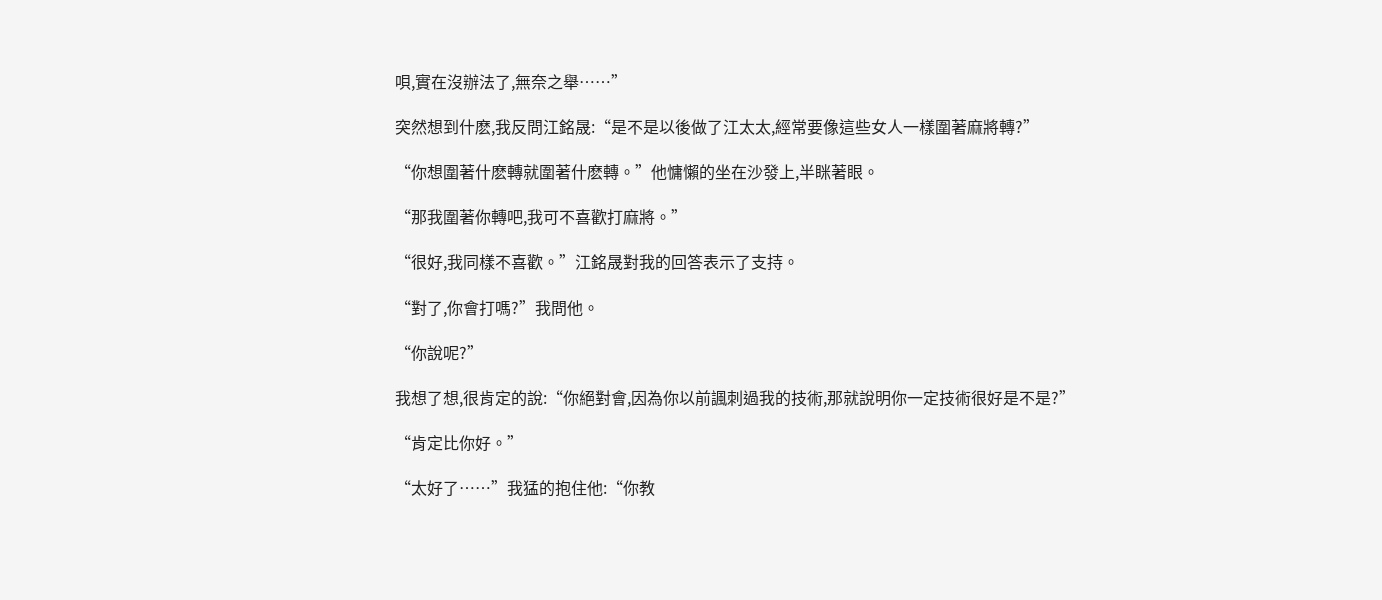唄,實在沒辦法了,無奈之舉……”

突然想到什麽,我反問江銘晟:“是不是以後做了江太太,經常要像這些女人一樣圍著麻將轉?”

“你想圍著什麽轉就圍著什麽轉。”他慵懶的坐在沙發上,半眯著眼。

“那我圍著你轉吧,我可不喜歡打麻將。”

“很好,我同樣不喜歡。”江銘晟對我的回答表示了支持。

“對了,你會打嗎?”我問他。

“你說呢?”

我想了想,很肯定的說:“你絕對會,因為你以前諷刺過我的技術,那就說明你一定技術很好是不是?”

“肯定比你好。”

“太好了……”我猛的抱住他:“你教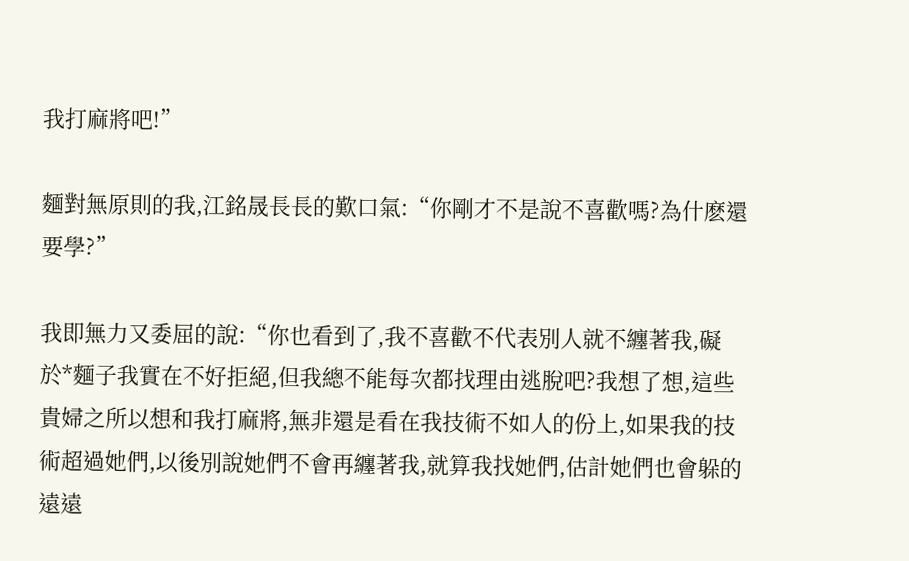我打麻將吧!”

麵對無原則的我,江銘晟長長的歎口氣:“你剛才不是說不喜歡嗎?為什麽還要學?”

我即無力又委屈的說:“你也看到了,我不喜歡不代表別人就不纏著我,礙於*麵子我實在不好拒絕,但我總不能每次都找理由逃脫吧?我想了想,這些貴婦之所以想和我打麻將,無非還是看在我技術不如人的份上,如果我的技術超過她們,以後別說她們不會再纏著我,就算我找她們,估計她們也會躲的遠遠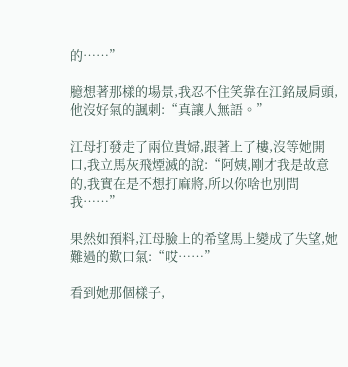的……”

臆想著那樣的場景,我忍不住笑靠在江銘晟肩頭,他沒好氣的諷刺:“真讓人無語。”

江母打發走了兩位貴婦,跟著上了樓,沒等她開口,我立馬灰飛煙滅的說:“阿姨,剛才我是故意的,我實在是不想打麻將,所以你啥也別問我……”

果然如預料,江母臉上的希望馬上變成了失望,她難過的歎口氣:“哎……”

看到她那個樣子,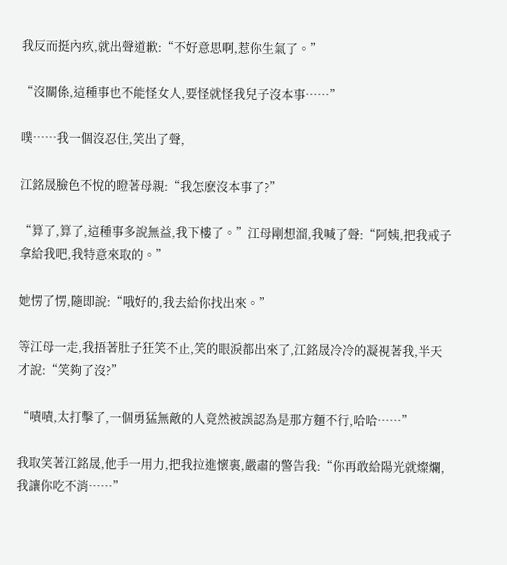我反而挺內疚,就出聲道歉:“不好意思啊,惹你生氣了。”

“沒關係,這種事也不能怪女人,要怪就怪我兒子沒本事……”

噗……我一個沒忍住,笑出了聲,

江銘晟臉色不悅的瞪著母親:“我怎麽沒本事了?”

“算了,算了,這種事多說無益,我下樓了。”江母剛想溜,我喊了聲:“阿姨,把我戒子拿給我吧,我特意來取的。”

她愣了愣,隨即說:“哦好的,我去給你找出來。”

等江母一走,我捂著肚子狂笑不止,笑的眼淚都出來了,江銘晟冷冷的凝視著我,半天才說:“笑夠了沒?”

“嘖嘖,太打擊了,一個勇猛無敵的人竟然被誤認為是那方麵不行,哈哈……”

我取笑著江銘晟,他手一用力,把我拉進懷裏,嚴肅的警告我:“你再敢給陽光就燦爛,我讓你吃不消……”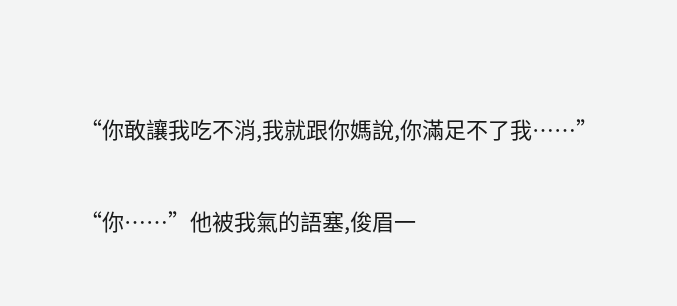“你敢讓我吃不消,我就跟你媽說,你滿足不了我……”

“你……”他被我氣的語塞,俊眉一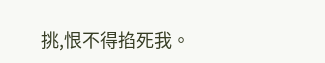挑,恨不得掐死我。